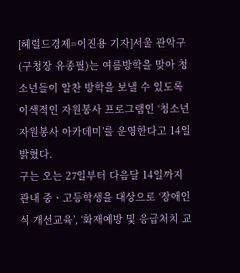[헤럴드경제=이진용 기자]서울 관악구(구청장 유종필)는 여름방학을 맞아 청소년들이 알찬 방학을 보낼 수 있도록 이색적인 자원봉사 프로그램인 ‘청소년 자원봉사 아카데미’를 운영한다고 14일 밝혔다.
구는 오는 27일부터 다음달 14일까지 관내 중ㆍ고등학생을 대상으로 ‘장애인식 개선교육’, ‘화재예방 및 응급처치 교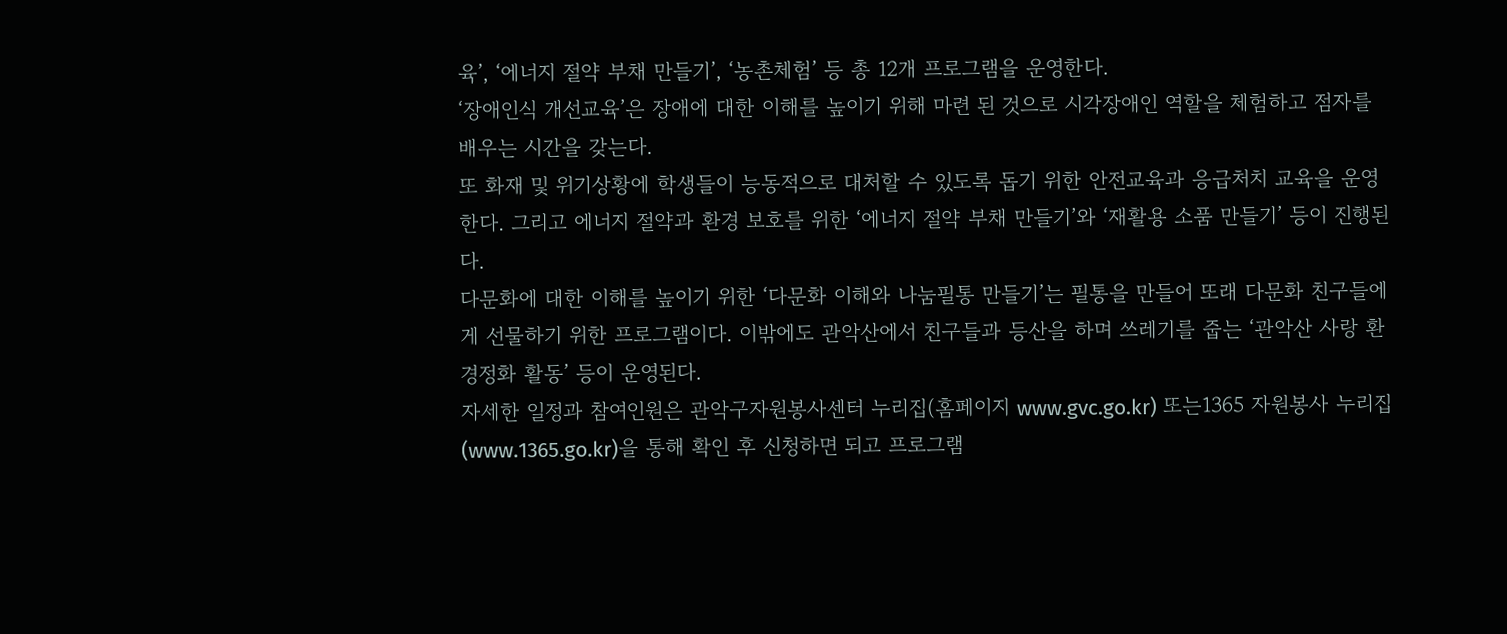육’, ‘에너지 절약 부채 만들기’, ‘농촌체험’ 등 총 12개 프로그램을 운영한다.
‘장애인식 개선교육’은 장애에 대한 이해를 높이기 위해 마련 된 것으로 시각장애인 역할을 체험하고 점자를 배우는 시간을 갖는다.
또 화재 및 위기상황에 학생들이 능동적으로 대처할 수 있도록 돕기 위한 안전교육과 응급처치 교육을 운영한다. 그리고 에너지 절약과 환경 보호를 위한 ‘에너지 절약 부채 만들기’와 ‘재활용 소품 만들기’ 등이 진행된다.
다문화에 대한 이해를 높이기 위한 ‘다문화 이해와 나눔필통 만들기’는 필통을 만들어 또래 다문화 친구들에게 선물하기 위한 프로그램이다. 이밖에도 관악산에서 친구들과 등산을 하며 쓰레기를 줍는 ‘관악산 사랑 환경정화 활동’ 등이 운영된다.
자세한 일정과 참여인원은 관악구자원봉사센터 누리집(홈페이지 www.gvc.go.kr) 또는1365 자원봉사 누리집(www.1365.go.kr)을 통해 확인 후 신청하면 되고 프로그램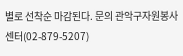별로 선착순 마감된다. 문의 관악구자원봉사센터(02-879-5207)